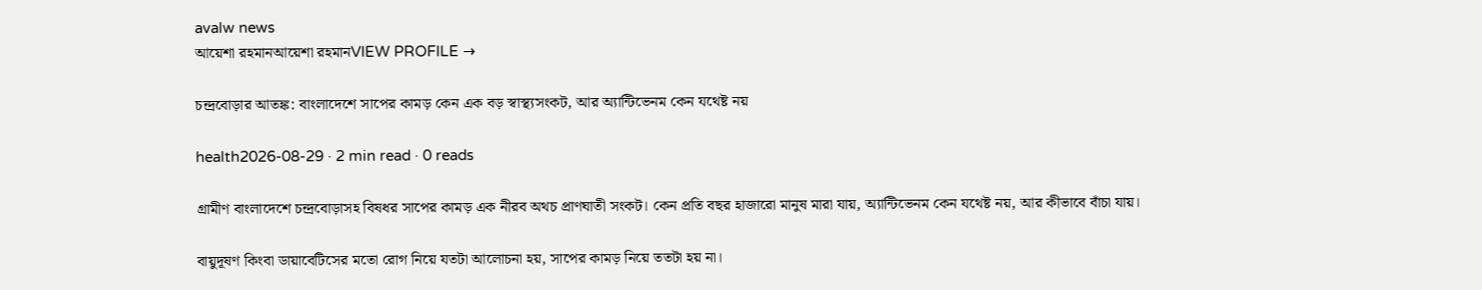avalw news
আয়েশা রহমানআয়েশা রহমানVIEW PROFILE →

চন্দ্রবোড়ার আতঙ্ক: বাংলাদেশে সাপের কামড় কেন এক বড় স্বাস্থ্যসংকট, আর অ্যান্টিভেনম কেন যথেষ্ট নয়

health2026-08-29 · 2 min read · 0 reads

গ্রামীণ বাংলাদেশে চন্দ্রবোড়াসহ বিষধর সাপের কামড় এক নীরব অথচ প্রাণঘাতী সংকট। কেন প্রতি বছর হাজারো মানুষ মারা যায়, অ্যান্টিভেনম কেন যথেষ্ট নয়, আর কীভাবে বাঁচা যায়।

বায়ুদূষণ কিংবা ডায়াবেটিসের মতো রোগ নিয়ে যতটা আলোচনা হয়, সাপের কামড় নিয়ে ততটা হয় না।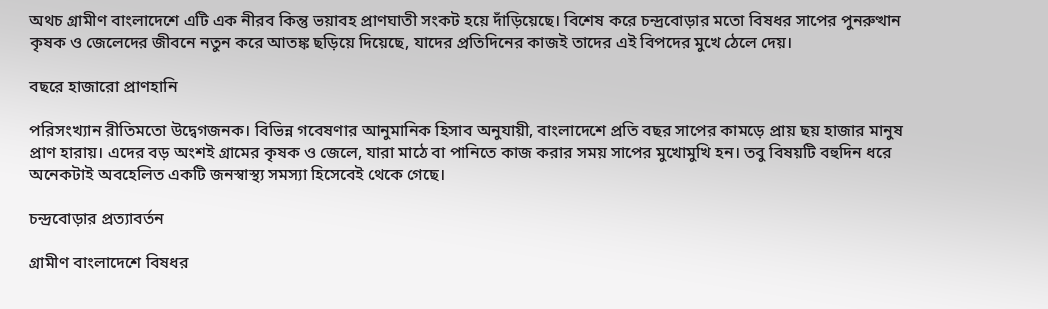অথচ গ্রামীণ বাংলাদেশে এটি এক নীরব কিন্তু ভয়াবহ প্রাণঘাতী সংকট হয়ে দাঁড়িয়েছে। বিশেষ করে চন্দ্রবোড়ার মতো বিষধর সাপের পুনরুত্থান কৃষক ও জেলেদের জীবনে নতুন করে আতঙ্ক ছড়িয়ে দিয়েছে, যাদের প্রতিদিনের কাজই তাদের এই বিপদের মুখে ঠেলে দেয়।

বছরে হাজারো প্রাণহানি

পরিসংখ্যান রীতিমতো উদ্বেগজনক। বিভিন্ন গবেষণার আনুমানিক হিসাব অনুযায়ী, বাংলাদেশে প্রতি বছর সাপের কামড়ে প্রায় ছয় হাজার মানুষ প্রাণ হারায়। এদের বড় অংশই গ্রামের কৃষক ও জেলে, যারা মাঠে বা পানিতে কাজ করার সময় সাপের মুখোমুখি হন। তবু বিষয়টি বহুদিন ধরে অনেকটাই অবহেলিত একটি জনস্বাস্থ্য সমস্যা হিসেবেই থেকে গেছে।

চন্দ্রবোড়ার প্রত্যাবর্তন

গ্রামীণ বাংলাদেশে বিষধর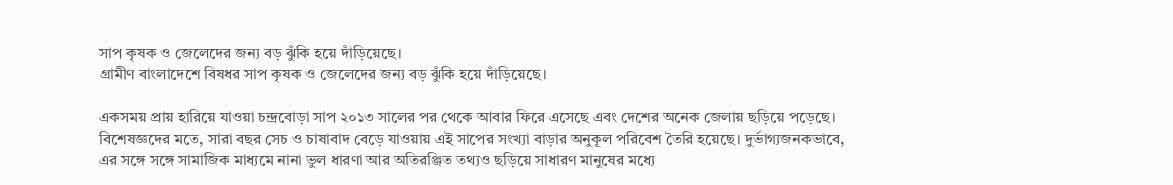সাপ কৃষক ও জেলেদের জন্য বড় ঝুঁকি হয়ে দাঁড়িয়েছে।
গ্রামীণ বাংলাদেশে বিষধর সাপ কৃষক ও জেলেদের জন্য বড় ঝুঁকি হয়ে দাঁড়িয়েছে।

একসময় প্রায় হারিয়ে যাওয়া চন্দ্রবোড়া সাপ ২০১৩ সালের পর থেকে আবার ফিরে এসেছে এবং দেশের অনেক জেলায় ছড়িয়ে পড়েছে। বিশেষজ্ঞদের মতে, সারা বছর সেচ ও চাষাবাদ বেড়ে যাওয়ায় এই সাপের সংখ্যা বাড়ার অনুকূল পরিবেশ তৈরি হয়েছে। দুর্ভাগ্যজনকভাবে, এর সঙ্গে সঙ্গে সামাজিক মাধ্যমে নানা ভুল ধারণা আর অতিরঞ্জিত তথ্যও ছড়িয়ে সাধারণ মানুষের মধ্যে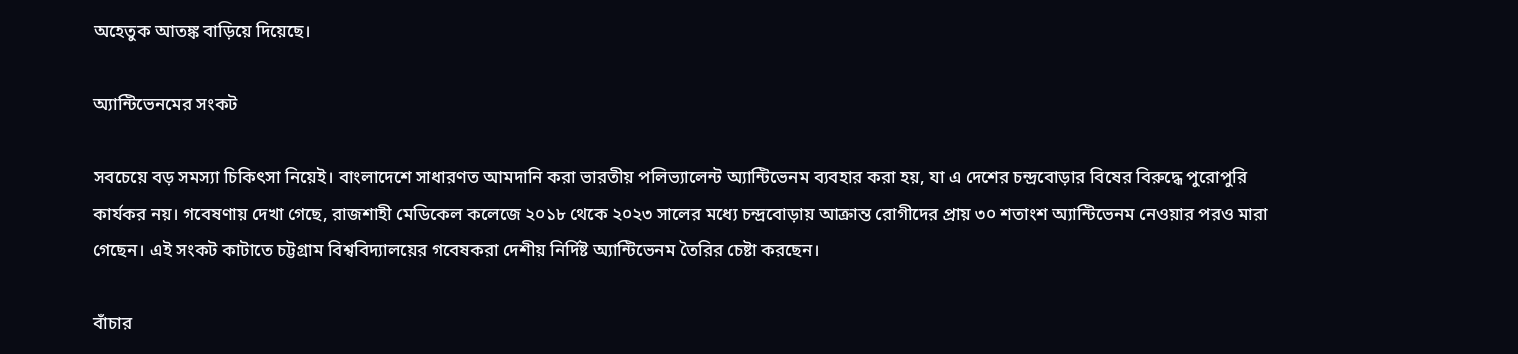অহেতুক আতঙ্ক বাড়িয়ে দিয়েছে।

অ্যান্টিভেনমের সংকট

সবচেয়ে বড় সমস্যা চিকিৎসা নিয়েই। বাংলাদেশে সাধারণত আমদানি করা ভারতীয় পলিভ্যালেন্ট অ্যান্টিভেনম ব্যবহার করা হয়, যা এ দেশের চন্দ্রবোড়ার বিষের বিরুদ্ধে পুরোপুরি কার্যকর নয়। গবেষণায় দেখা গেছে, রাজশাহী মেডিকেল কলেজে ২০১৮ থেকে ২০২৩ সালের মধ্যে চন্দ্রবোড়ায় আক্রান্ত রোগীদের প্রায় ৩০ শতাংশ অ্যান্টিভেনম নেওয়ার পরও মারা গেছেন। এই সংকট কাটাতে চট্টগ্রাম বিশ্ববিদ্যালয়ের গবেষকরা দেশীয় নির্দিষ্ট অ্যান্টিভেনম তৈরির চেষ্টা করছেন।

বাঁচার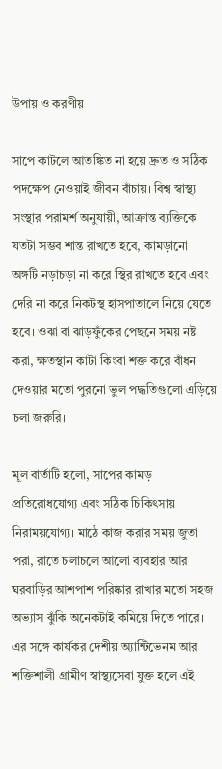উপায় ও করণীয়

সাপে কাটলে আতঙ্কিত না হয়ে দ্রুত ও সঠিক পদক্ষেপ নেওয়াই জীবন বাঁচায়। বিশ্ব স্বাস্থ্য সংস্থার পরামর্শ অনুযায়ী, আক্রান্ত ব্যক্তিকে যতটা সম্ভব শান্ত রাখতে হবে, কামড়ানো অঙ্গটি নড়াচড়া না করে স্থির রাখতে হবে এবং দেরি না করে নিকটস্থ হাসপাতালে নিয়ে যেতে হবে। ওঝা বা ঝাড়ফুঁকের পেছনে সময় নষ্ট করা, ক্ষতস্থান কাটা কিংবা শক্ত করে বাঁধন দেওয়ার মতো পুরনো ভুল পদ্ধতিগুলো এড়িয়ে চলা জরুরি।

মূল বার্তাটি হলো, সাপের কামড় প্রতিরোধযোগ্য এবং সঠিক চিকিৎসায় নিরাময়যোগ্য। মাঠে কাজ করার সময় জুতা পরা, রাতে চলাচলে আলো ব্যবহার আর ঘরবাড়ির আশপাশ পরিষ্কার রাখার মতো সহজ অভ্যাস ঝুঁকি অনেকটাই কমিয়ে দিতে পারে। এর সঙ্গে কার্যকর দেশীয় অ্যান্টিভেনম আর শক্তিশালী গ্রামীণ স্বাস্থ্যসেবা যুক্ত হলে এই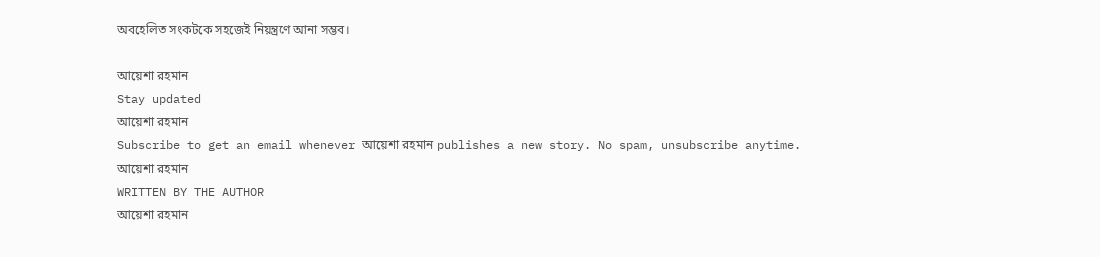অবহেলিত সংকটকে সহজেই নিয়ন্ত্রণে আনা সম্ভব।

আয়েশা রহমান
Stay updated
আয়েশা রহমান
Subscribe to get an email whenever আয়েশা রহমান publishes a new story. No spam, unsubscribe anytime.
আয়েশা রহমান
WRITTEN BY THE AUTHOR
আয়েশা রহমান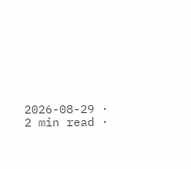2026-08-29 · 2 min read ·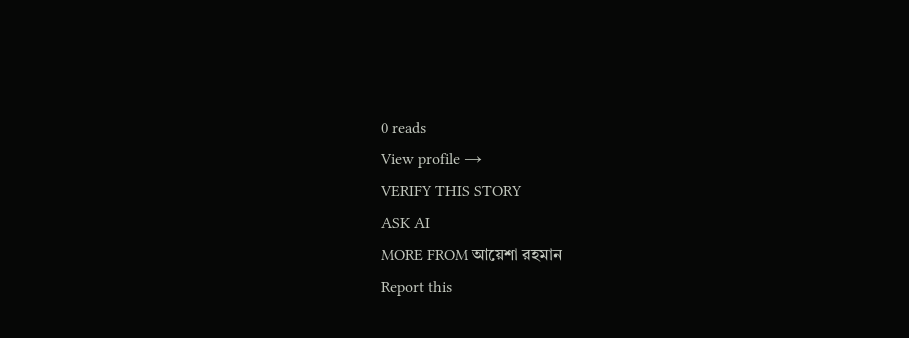0 reads
View profile →
VERIFY THIS STORY
ASK AI
MORE FROM আয়েশা রহমান
Report this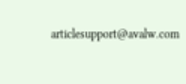articlesupport@avalw.com